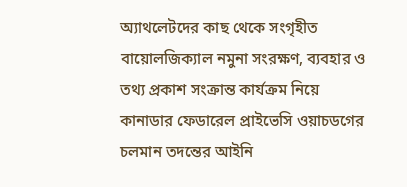অ্যাথলেটদের কাছ থেকে সংগৃহীত বায়োলজিক্যাল নমুনা সংরক্ষণ, ব্যবহার ও তথ্য প্রকাশ সংক্রান্ত কার্যক্রম নিয়ে কানাডার ফেডারেল প্রাইভেসি ওয়াচডগের চলমান তদন্তের আইনি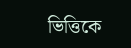ভিত্তিকে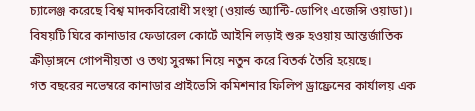চ্যালেঞ্জ করেছে বিশ্ব মাদকবিরোধী সংস্থা (ওয়ার্ল্ড অ্যান্টি-ডোপিং এজেন্সি ওয়াডা)। বিষয়টি ঘিরে কানাডার ফেডারেল কোর্টে আইনি লড়াই শুরু হওয়ায় আন্তর্জাতিক ক্রীড়াঙ্গনে গোপনীয়তা ও তথ্য সুরক্ষা নিয়ে নতুন করে বিতর্ক তৈরি হয়েছে।
গত বছরের নভেম্বরে কানাডার প্রাইভেসি কমিশনার ফিলিপ ড্রাফ্রেনের কার্যালয় এক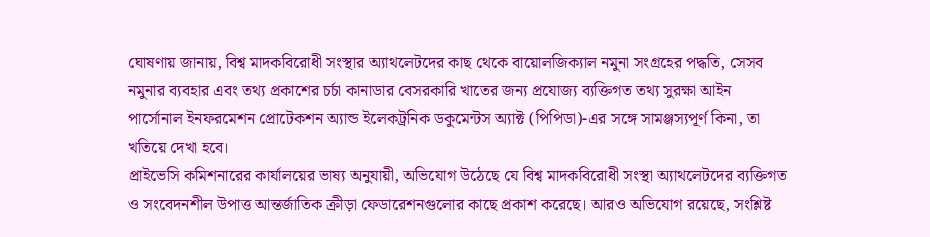ঘোষণায় জানায়, বিশ্ব মাদকবিরোধী সংস্থার অ্যাথলেটদের কাছ থেকে বায়োলজিক্যাল নমুনা সংগ্রহের পদ্ধতি, সেসব নমুনার ব্যবহার এবং তথ্য প্রকাশের চর্চা কানাডার বেসরকারি খাতের জন্য প্রযোজ্য ব্যক্তিগত তথ্য সুরক্ষা আইন পার্সোনাল ইনফরমেশন প্রোটেকশন অ্যান্ড ইলেকট্রনিক ডকুমেন্টস অ্যাক্ট (পিপিডা)-এর সঙ্গে সামঞ্জস্যপূর্ণ কিনা, তা খতিয়ে দেখা হবে।
প্রাইভেসি কমিশনারের কার্যালয়ের ভাষ্য অনুযায়ী, অভিযোগ উঠেছে যে বিশ্ব মাদকবিরোধী সংস্থা অ্যাথলেটদের ব্যক্তিগত ও সংবেদনশীল উপাত্ত আন্তর্জাতিক ক্রীড়া ফেডারেশনগুলোর কাছে প্রকাশ করেছে। আরও অভিযোগ রয়েছে, সংশ্লিষ্ট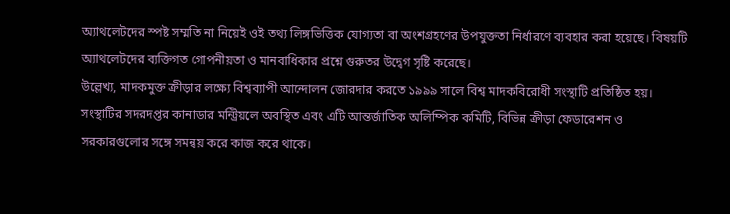অ্যাথলেটদের স্পষ্ট সম্মতি না নিয়েই ওই তথ্য লিঙ্গভিত্তিক যোগ্যতা বা অংশগ্রহণের উপযুক্ততা নির্ধারণে ব্যবহার করা হয়েছে। বিষয়টি অ্যাথলেটদের ব্যক্তিগত গোপনীয়তা ও মানবাধিকার প্রশ্নে গুরুতর উদ্বেগ সৃষ্টি করেছে।
উল্লেখ্য, মাদকমুক্ত ক্রীড়ার লক্ষ্যে বিশ্বব্যাপী আন্দোলন জোরদার করতে ১৯৯৯ সালে বিশ্ব মাদকবিরোধী সংস্থাটি প্রতিষ্ঠিত হয়। সংস্থাটির সদরদপ্তর কানাডার মন্ট্রিয়লে অবস্থিত এবং এটি আন্তর্জাতিক অলিম্পিক কমিটি, বিভিন্ন ক্রীড়া ফেডারেশন ও সরকারগুলোর সঙ্গে সমন্বয় করে কাজ করে থাকে।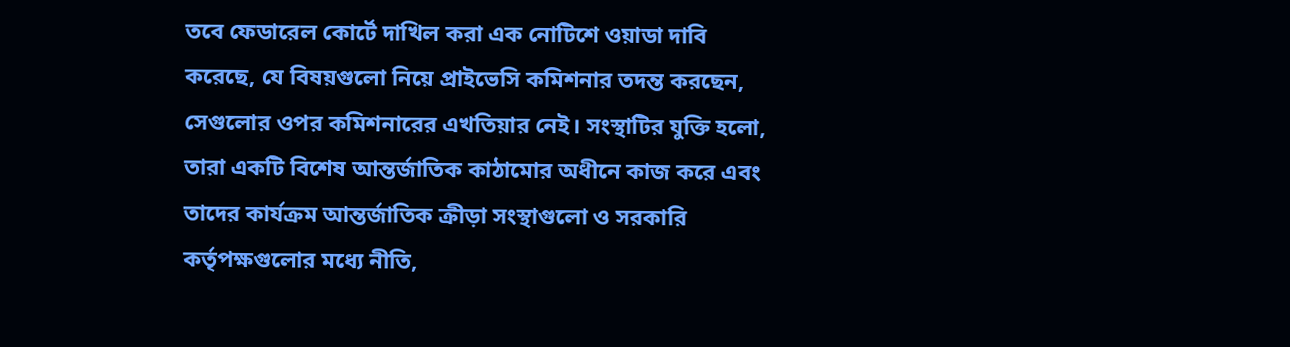তবে ফেডারেল কোর্টে দাখিল করা এক নোটিশে ওয়াডা দাবি করেছে, যে বিষয়গুলো নিয়ে প্রাইভেসি কমিশনার তদন্ত করছেন, সেগুলোর ওপর কমিশনারের এখতিয়ার নেই। সংস্থাটির যুক্তি হলো, তারা একটি বিশেষ আন্তর্জাতিক কাঠামোর অধীনে কাজ করে এবং তাদের কার্যক্রম আন্তর্জাতিক ক্রীড়া সংস্থাগুলো ও সরকারি কর্তৃপক্ষগুলোর মধ্যে নীতি,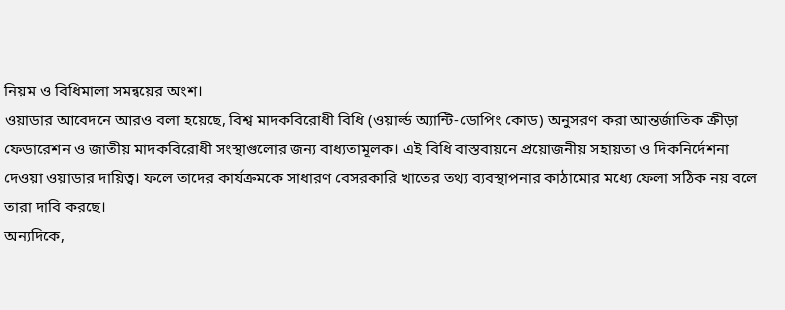নিয়ম ও বিধিমালা সমন্বয়ের অংশ।
ওয়াডার আবেদনে আরও বলা হয়েছে, বিশ্ব মাদকবিরোধী বিধি (ওয়ার্ল্ড অ্যান্টি-ডোপিং কোড) অনুসরণ করা আন্তর্জাতিক ক্রীড়া ফেডারেশন ও জাতীয় মাদকবিরোধী সংস্থাগুলোর জন্য বাধ্যতামূলক। এই বিধি বাস্তবায়নে প্রয়োজনীয় সহায়তা ও দিকনির্দেশনা দেওয়া ওয়াডার দায়িত্ব। ফলে তাদের কার্যক্রমকে সাধারণ বেসরকারি খাতের তথ্য ব্যবস্থাপনার কাঠামোর মধ্যে ফেলা সঠিক নয় বলে তারা দাবি করছে।
অন্যদিকে,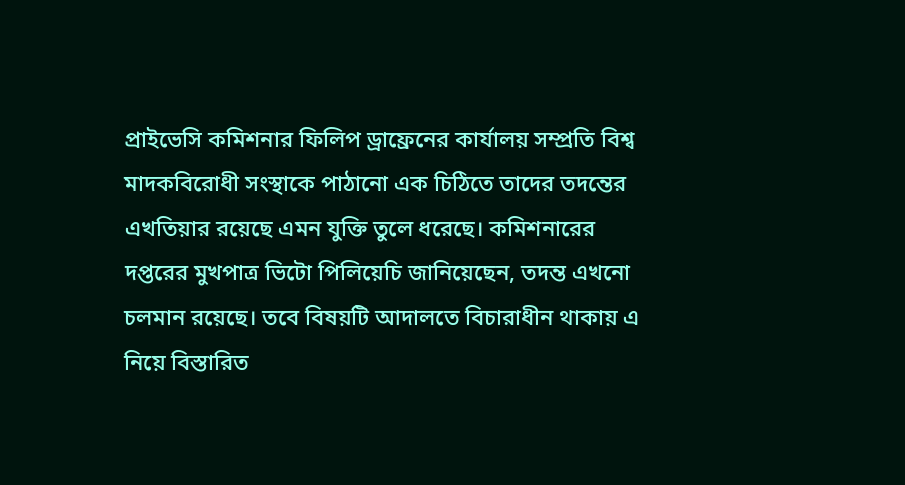প্রাইভেসি কমিশনার ফিলিপ ড্রাফ্রেনের কার্যালয় সম্প্রতি বিশ্ব মাদকবিরোধী সংস্থাকে পাঠানো এক চিঠিতে তাদের তদন্তের এখতিয়ার রয়েছে এমন যুক্তি তুলে ধরেছে। কমিশনারের দপ্তরের মুখপাত্র ভিটো পিলিয়েচি জানিয়েছেন, তদন্ত এখনো চলমান রয়েছে। তবে বিষয়টি আদালতে বিচারাধীন থাকায় এ নিয়ে বিস্তারিত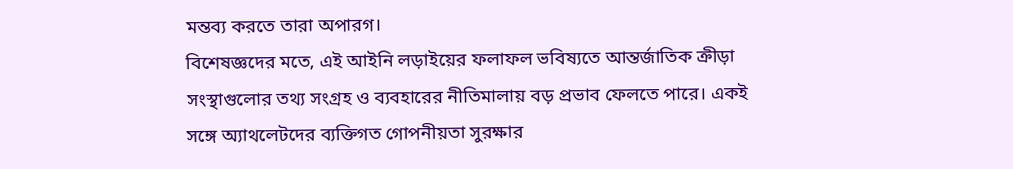মন্তব্য করতে তারা অপারগ।
বিশেষজ্ঞদের মতে, এই আইনি লড়াইয়ের ফলাফল ভবিষ্যতে আন্তর্জাতিক ক্রীড়া সংস্থাগুলোর তথ্য সংগ্রহ ও ব্যবহারের নীতিমালায় বড় প্রভাব ফেলতে পারে। একই সঙ্গে অ্যাথলেটদের ব্যক্তিগত গোপনীয়তা সুরক্ষার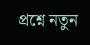প্রশ্নে নতুন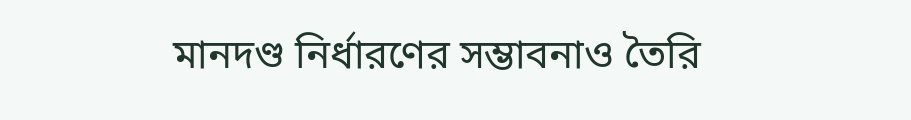মানদণ্ড নির্ধারণের সম্ভাবনাও তৈরি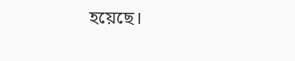হয়েছে।